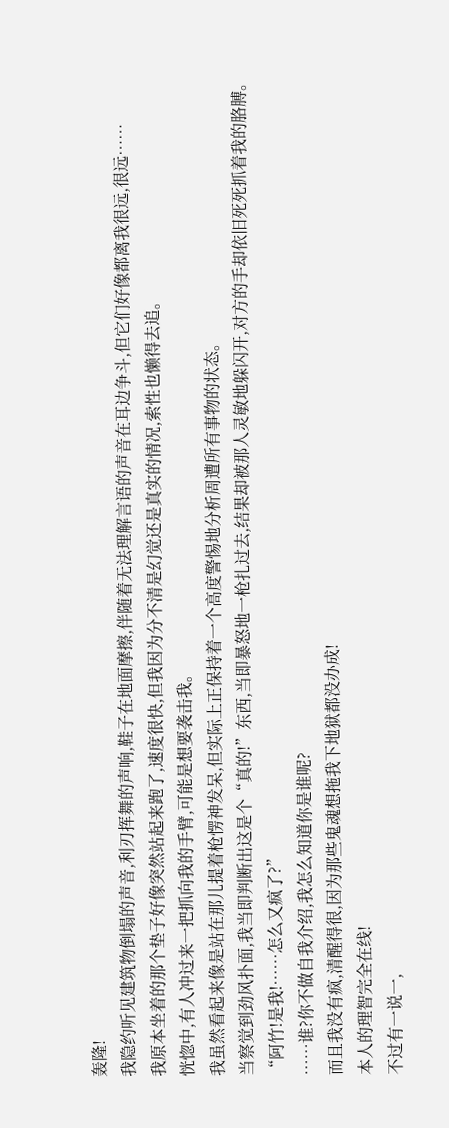轰隆!
我隐约听见建筑物倒塌的声音,利刃挥舞的声响,鞋子在地面摩擦,伴随着无法理解言语的声音在耳边争斗,但它们好像都离我很远,很远……
我原本坐着的那个垫子好像突然站起来跑了,速度很快,但我因为分不清是幻觉还是真实的情况,索性也懒得去追。
恍惚中,有人冲过来一把抓向我的手臂,可能是想要袭击我。
我虽然看起来像是站在那儿提着枪愣神发呆,但实际上正保持着一个高度警惕地分析周遭所有事物的状态。
当察觉到劲风扑面,我当即判断出这是个“真的!”东西,当即暴怒地一枪扎过去,结果却被那人灵敏地躲闪开,对方的手却依旧死死抓着我的胳膊。
“阿竹!是我!……怎么又疯了?”
……谁?你不做自我介绍,我怎么知道你是谁呢?
而且我没有疯,清醒得很,因为那些鬼魂想拖我下地狱都没办成!
本人的理智完全在线!
不过有一说一,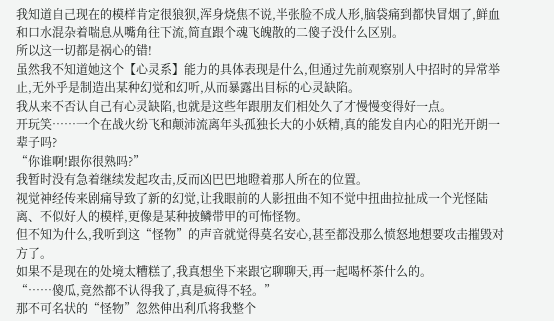我知道自己现在的模样肯定很狼狈,浑身烧焦不说,半张脸不成人形,脑袋痛到都快冒烟了,鲜血和口水混杂着喘息从嘴角往下流,简直跟个魂飞魄散的二傻子没什么区别。
所以这一切都是祸心的错!
虽然我不知道她这个【心灵系】能力的具体表现是什么,但通过先前观察别人中招时的异常举止,无外乎是制造出某种幻觉和幻听,从而暴露出目标的心灵缺陷。
我从来不否认自己有心灵缺陷,也就是这些年跟朋友们相处久了才慢慢变得好一点。
开玩笑……一个在战火纷飞和颠沛流离年头孤独长大的小妖精,真的能发自内心的阳光开朗一辈子吗?
“你谁啊!跟你很熟吗?”
我暂时没有急着继续发起攻击,反而凶巴巴地瞪着那人所在的位置。
视觉神经传来剧痛导致了新的幻觉,让我眼前的人影扭曲不知不觉中扭曲拉扯成一个光怪陆离、不似好人的模样,更像是某种披鳞带甲的可怖怪物。
但不知为什么,我听到这“怪物”的声音就觉得莫名安心,甚至都没那么愤怒地想要攻击摧毁对方了。
如果不是现在的处境太糟糕了,我真想坐下来跟它聊聊天,再一起喝杯茶什么的。
“……傻瓜,竟然都不认得我了,真是疯得不轻。”
那不可名状的“怪物”忽然伸出利爪将我整个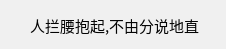人拦腰抱起,不由分说地直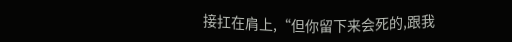接扛在肩上,“但你留下来会死的,跟我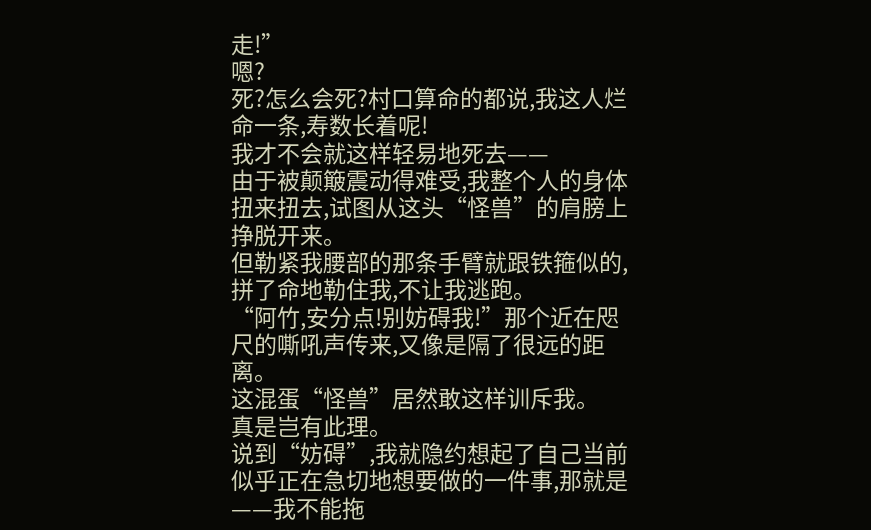走!”
嗯?
死?怎么会死?村口算命的都说,我这人烂命一条,寿数长着呢!
我才不会就这样轻易地死去——
由于被颠簸震动得难受,我整个人的身体扭来扭去,试图从这头“怪兽”的肩膀上挣脱开来。
但勒紧我腰部的那条手臂就跟铁箍似的,拼了命地勒住我,不让我逃跑。
“阿竹,安分点!别妨碍我!”那个近在咫尺的嘶吼声传来,又像是隔了很远的距离。
这混蛋“怪兽”居然敢这样训斥我。
真是岂有此理。
说到“妨碍”,我就隐约想起了自己当前似乎正在急切地想要做的一件事,那就是——我不能拖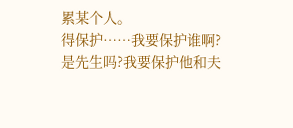累某个人。
得保护……我要保护谁啊?
是先生吗?我要保护他和夫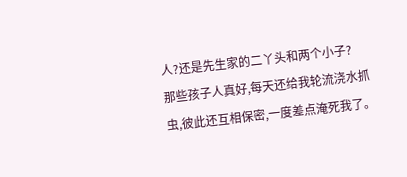人?还是先生家的二丫头和两个小子?
那些孩子人真好,每天还给我轮流浇水抓虫,彼此还互相保密,一度差点淹死我了。